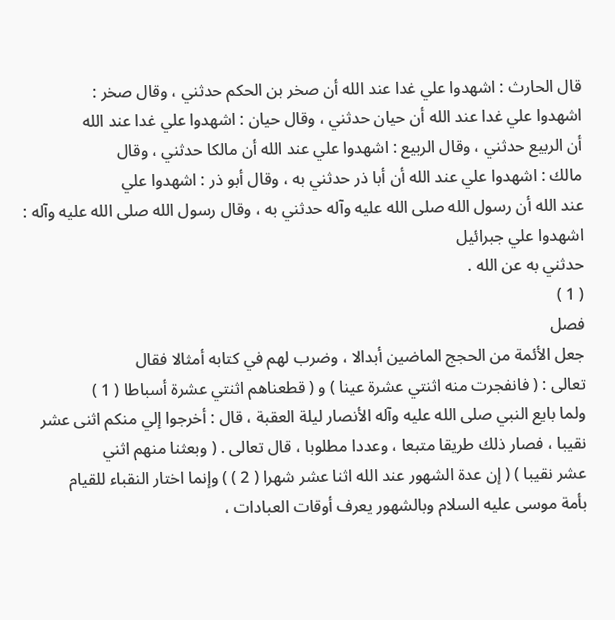قال الحارث : اشهدوا علي غدا عند الله أن صخر بن الحكم حدثني ، وقال صخر :
اشهدوا علي غدا عند الله أن حيان حدثني ، وقال حيان : اشهدوا علي غدا عند الله
أن الربيع حدثني ، وقال الربيع : اشهدوا علي عند الله أن مالكا حدثني ، وقال
مالك : اشهدوا علي عند الله أن أبا ذر حدثني به ، وقال أبو ذر : اشهدوا علي
عند الله أن رسول الله صلى الله عليه وآله حدثني به ، وقال رسول الله صلى الله عليه وآله : اشهدوا علي جبرائيل
حدثني به عن الله .
( 1 )
فصل
جعل الأئمة من الحجج الماضين أبدالا ، وضرب لهم في كتابه أمثالا فقال
تعالى : ( فانفجرت منه اثنتي عشرة عينا ) و ( قطعناهم اثنتي عشرة أسباطا ( 1 )
ولما بايع النبي صلى الله عليه وآله الأنصار ليلة العقبة ، قال : أخرجوا إلي منكم اثنى عشر
نقيبا ، فصار ذلك طريقا متبعا ، وعددا مطلوبا ، قال تعالى . ( وبعثنا منهم اثني
عشر نقيبا ) ( إن عدة الشهور عند الله اثنا عشر شهرا ( 2 ) ) وإنما اختار النقباء للقيام
بأمة موسى عليه السلام وبالشهور يعرف أوقات العبادات ،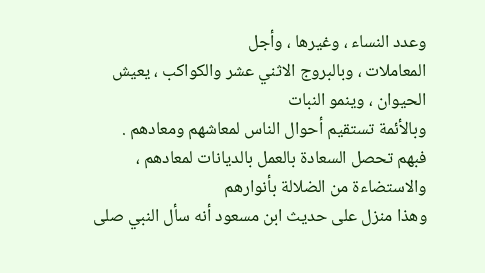وعدد النساء ، وغيرها ، وأجل
المعاملات ، وبالبروج الاثني عشر والكواكب ، يعيش الحيوان ، وينمو النبات
وبالأئمة تستقيم أحوال الناس لمعاشهم ومعادهم .
فبهم تحصل السعادة بالعمل بالديانات لمعادهم ، والاستضاءة من الضلالة بأنوارهم
وهذا منزل على حديث ابن مسعود أنه سأل النبي صلى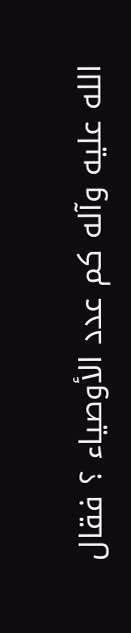الله عليه وآله كم عدد الأوصياء ؟ فقال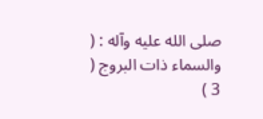صلى الله عليه وآله : ( والسماء ذات البروج ( 3 )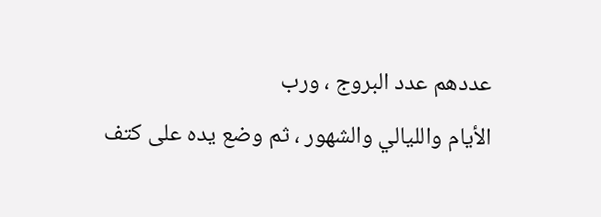عددهم عدد البروج ، ورب
الأيام والليالي والشهور ، ثم وضع يده على كتف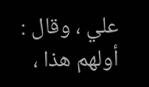علي ، وقال : أولهم هذا ،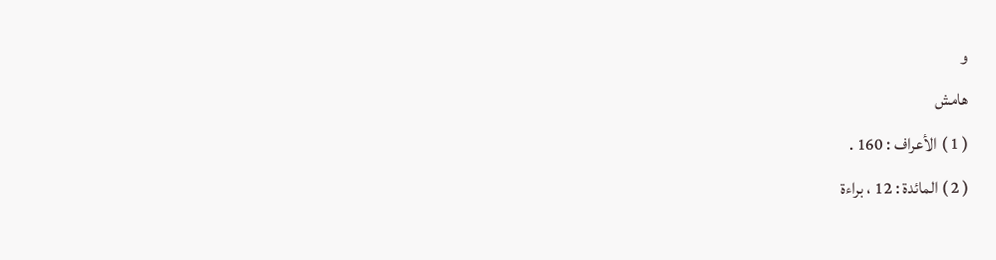و
هامش
( 1 ) الأعراف : 160 .
( 2 ) المائدة : 12 ، براءة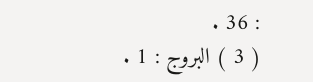: 36 .
( 3 ) البروج : 1 .